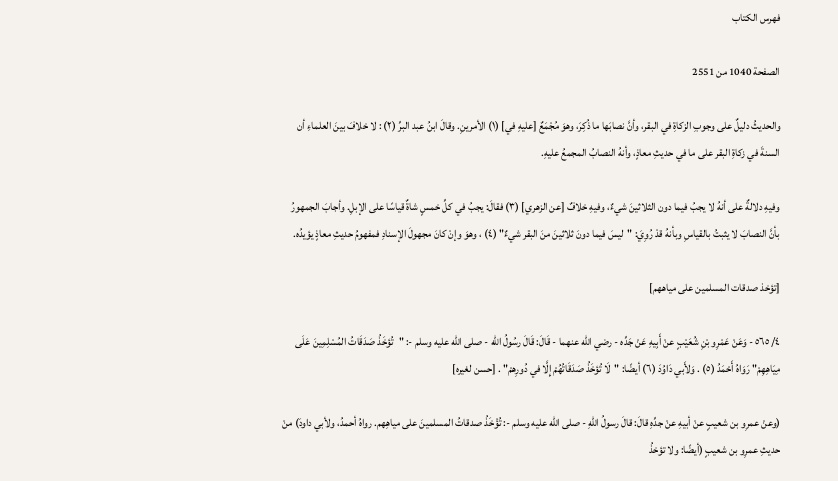فهرس الكتاب

الصفحة 1040 من 2551

والحديثُ دليلٌ على وجوبِ الزكاةِ في البقر، وأنَّ نصابَها ما ذُكِرَ، وهوَ مُجْمَعٌ [عليهِ في] (١) الأمرينِ. وقالَ ابنُ عبد البرِّ (٢) : لا خلافَ بينَ العلماءِ أن السنةَ في زكاةِ البقر على ما في حديثِ معاذٍ، وأنهُ النصابُ المجمعُ عليهِ.

وفيهِ دلالةٌ على أنهُ لا يجبُ فيما دون الثلاثينَ شيءٌ، وفيهِ خلافٌ [عن الزهري] (٣) فقالَ: يجبُ في كلِّ خمسٍ شاةٌ قياسًا على الإبلِ. وأجابَ الجمهورُ بأنَّ النصابَ لا يثبتُ بالقياسِ وبأنهُ قدْ رُوِيَ: "ليسَ فيما دونَ ثلاثينَ منَ البقر شيءٌ" (٤) ، وهوَ وإنْ كانَ مجهولَ الإسنادِ فمفهومُ حديثِ معاذٍ يؤيدُه.

[تؤخذ صدقات المسلمين على مياههم]

٤/ ٥٦٥ - وَعَنْ عَمْرِو بْنِ شُعَيْبٍ عنْ أَبِيهِ عَنْ جَدِّه - رضي الله عنهما - قَالَ: قَالَ رسُولُ الله - صلى الله عليه وسلم -: "تُؤخَذُ صَدَقَاتُ المُسْلِمِينَ عَلَى مِيَاهِهِمْ" رَوَاهُ أَحْمَدُ (٥) . وَلأَبي دَاوُدَ (٦) أيضًا: "لَا تُؤخَذُ صَدَقَاتُهُمْ إِلَّا في دُورِهمْ" . [حسن لغيره]

(وعنْ عمرِو بن شعيبٍ عنْ أبيهِ عنْ جدِّهِ قالَ: قالَ رسولُ اللهِ - صلى الله عليه وسلم -: تُؤْخَذُ صدقاتُ المسلمينَ على مياهِهم. رواهُ أحمدُ، ولأبي داودَ) منْ حديثِ عمرِو بن شعيبٍ (أيضًا: ولا تؤخذُ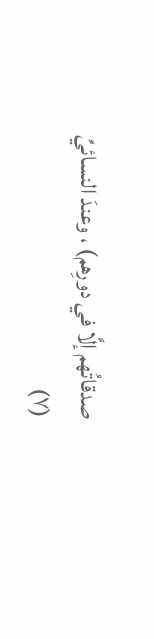صدقاتُهم إلَّا في دورِهم) ، وعندَ النسائيِّ (٧)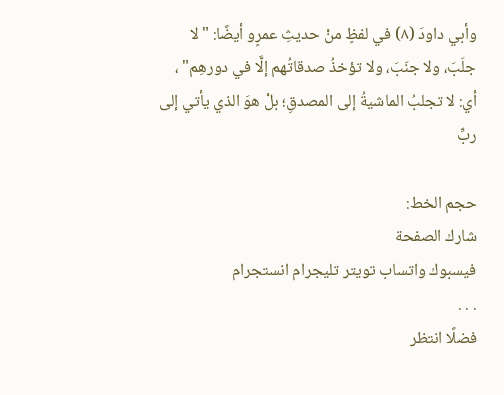وأبي داودَ (٨) في لفظٍ منْ حديثِ عمرٍو أيضًا: "لا جلَبَ، ولا جنَبَ، ولا تؤخذُ صدقاتُهم إلَّا في دورهِم" ، أي: لا تجلبُ الماشيةُ إلى المصدقِ؛ بلْ هوَ الذي يأتي إلى ربِّ

حجم الخط:
شارك الصفحة
فيسبوك واتساب تويتر تليجرام انستجرام
. . .
فضلًا انتظر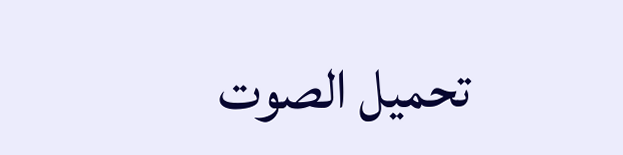تحميل الصوت